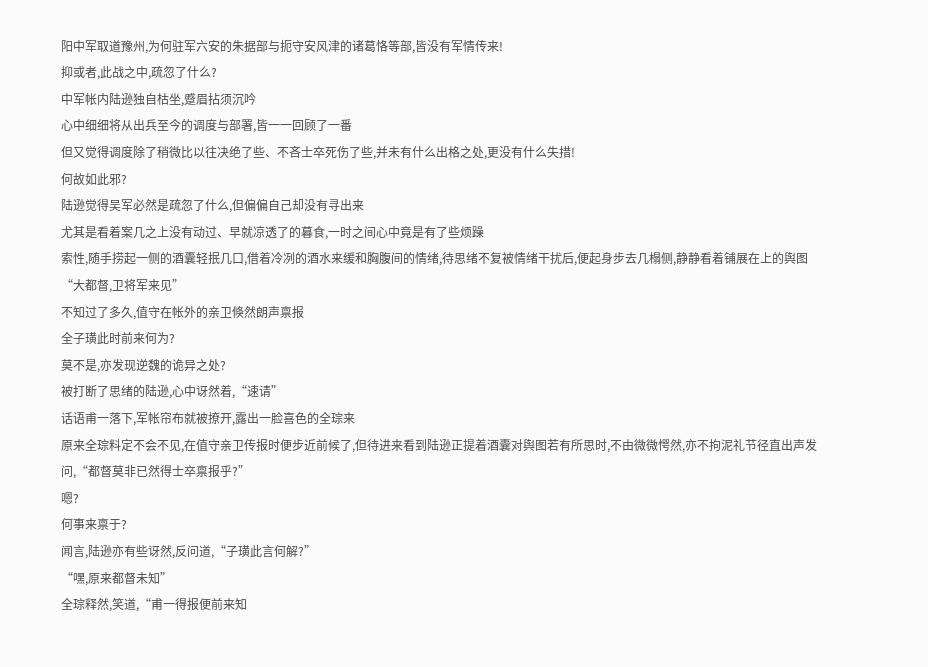阳中军取道豫州,为何驻军六安的朱据部与扼守安风津的诸葛恪等部,皆没有军情传来!
抑或者,此战之中,疏忽了什么?
中军帐内陆逊独自枯坐,蹙眉拈须沉吟
心中细细将从出兵至今的调度与部署,皆一一回顾了一番
但又觉得调度除了稍微比以往决绝了些、不吝士卒死伤了些,并未有什么出格之处,更没有什么失措!
何故如此邪?
陆逊觉得吴军必然是疏忽了什么,但偏偏自己却没有寻出来
尤其是看着案几之上没有动过、早就凉透了的暮食,一时之间心中竟是有了些烦躁
索性,随手捞起一侧的酒囊轻抿几口,借着冷冽的酒水来缓和胸腹间的情绪,待思绪不复被情绪干扰后,便起身步去几榻侧,静静看着铺展在上的舆图
“大都督,卫将军来见”
不知过了多久,值守在帐外的亲卫倏然朗声禀报
全子璜此时前来何为?
莫不是,亦发现逆魏的诡异之处?
被打断了思绪的陆逊,心中讶然着,“速请”
话语甫一落下,军帐帘布就被撩开,露出一脸喜色的全琮来
原来全琮料定不会不见,在值守亲卫传报时便步近前候了,但待进来看到陆逊正提着酒囊对舆图若有所思时,不由微微愕然,亦不拘泥礼节径直出声发问,“都督莫非已然得士卒禀报乎?”
嗯?
何事来禀于?
闻言,陆逊亦有些讶然,反问道,“子璜此言何解?”
“嘿,原来都督未知”
全琮释然,笑道,“甫一得报便前来知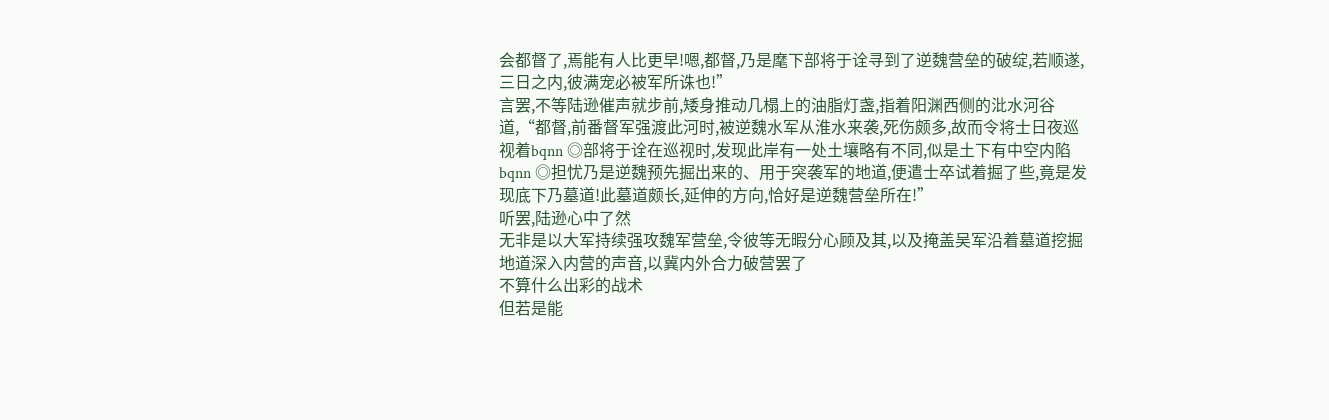会都督了,焉能有人比更早!嗯,都督,乃是麾下部将于诠寻到了逆魏营垒的破绽,若顺遂,三日之内,彼满宠必被军所诛也!”
言罢,不等陆逊催声就步前,矮身推动几榻上的油脂灯盏,指着阳渊西侧的沘水河谷道,“都督,前番督军强渡此河时,被逆魏水军从淮水来袭,死伤颇多,故而令将士日夜巡视着bqnn ◎部将于诠在巡视时,发现此岸有一处土壤略有不同,似是土下有中空内陷bqnn ◎担忧乃是逆魏预先掘出来的、用于突袭军的地道,便遣士卒试着掘了些,竟是发现底下乃墓道!此墓道颇长,延伸的方向,恰好是逆魏营垒所在!”
听罢,陆逊心中了然
无非是以大军持续强攻魏军营垒,令彼等无暇分心顾及其,以及掩盖吴军沿着墓道挖掘地道深入内营的声音,以冀内外合力破营罢了
不算什么出彩的战术
但若是能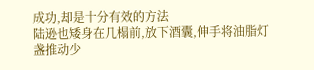成功,却是十分有效的方法
陆逊也矮身在几榻前,放下酒囊,伸手将油脂灯盏推动少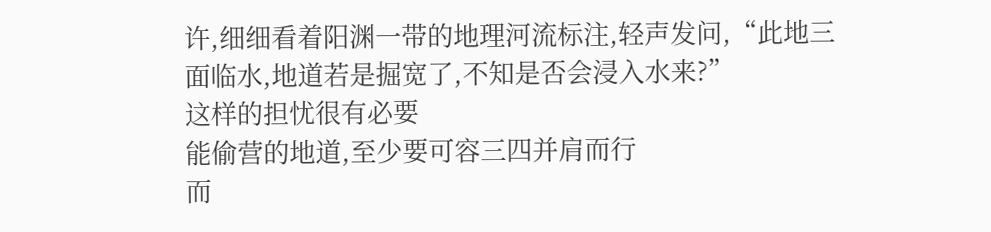许,细细看着阳渊一带的地理河流标注,轻声发问,“此地三面临水,地道若是掘宽了,不知是否会浸入水来?”
这样的担忧很有必要
能偷营的地道,至少要可容三四并肩而行
而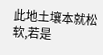此地土壤本就松软,若是